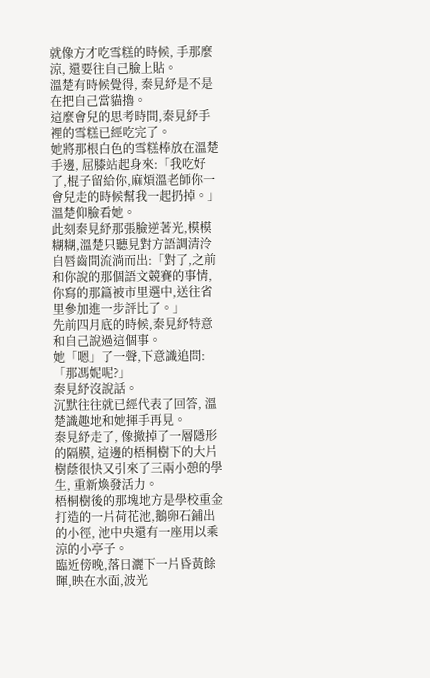就像方才吃雪糕的時候, 手那麼涼, 還要往自己臉上貼。
溫楚有時候覺得, 秦見紓是不是在把自己當貓擼。
這麼會兒的思考時間,秦見紓手裡的雪糕已經吃完了。
她將那根白色的雪糕棒放在溫楚手邊, 屈膝站起身來:「我吃好了,棍子留給你,麻煩溫老師你一會兒走的時候幫我一起扔掉。」
溫楚仰臉看她。
此刻秦見紓那張臉逆著光,模模糊糊,溫楚只聽見對方語調清泠自唇齒間流淌而出:「對了,之前和你說的那個語文競賽的事情, 你寫的那篇被市里選中,送往省里參加進一步評比了。」
先前四月底的時候,秦見紓特意和自己說過這個事。
她「嗯」了一聲,下意識追問:「那馮妮呢?」
秦見紓沒說話。
沉默往往就已經代表了回答, 溫楚識趣地和她揮手再見。
秦見紓走了, 像撤掉了一層隱形的隔膜, 這邊的梧桐樹下的大片樹蔭很快又引來了三兩小憩的學生, 重新煥發活力。
梧桐樹後的那塊地方是學校重金打造的一片荷花池,鵝卵石鋪出的小徑, 池中央還有一座用以乘涼的小亭子。
臨近傍晚,落日灑下一片昏黃餘暉,映在水面,波光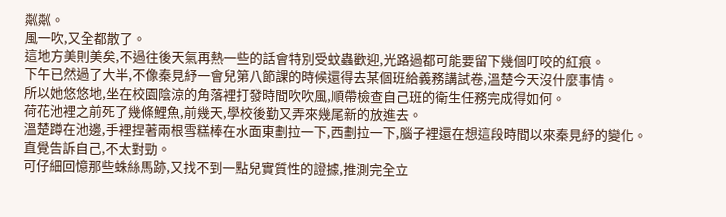粼粼。
風一吹,又全都散了。
這地方美則美矣,不過往後天氣再熱一些的話會特別受蚊蟲歡迎,光路過都可能要留下幾個叮咬的紅痕。
下午已然過了大半,不像秦見紓一會兒第八節課的時候還得去某個班給義務講試卷,溫楚今天沒什麼事情。
所以她悠悠地,坐在校園陰涼的角落裡打發時間吹吹風,順帶檢查自己班的衛生任務完成得如何。
荷花池裡之前死了幾條鯉魚,前幾天,學校後勤又弄來幾尾新的放進去。
溫楚蹲在池邊,手裡捏著兩根雪糕棒在水面東劃拉一下,西劃拉一下,腦子裡還在想這段時間以來秦見紓的變化。
直覺告訴自己,不太對勁。
可仔細回憶那些蛛絲馬跡,又找不到一點兒實質性的證據,推測完全立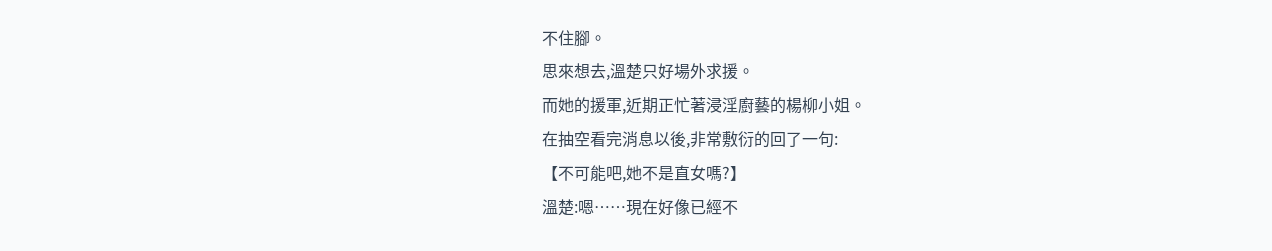不住腳。
思來想去,溫楚只好場外求援。
而她的援軍,近期正忙著浸淫廚藝的楊柳小姐。
在抽空看完消息以後,非常敷衍的回了一句:
【不可能吧,她不是直女嗎?】
溫楚:嗯……現在好像已經不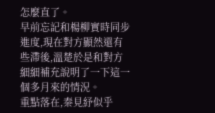怎麼直了。
早前忘記和楊柳實時同步進度,現在對方顯然還有些滯後,溫楚於是和對方細細補充說明了一下這一個多月來的情況。
重點落在,秦見紓似乎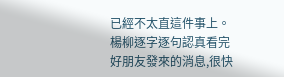已經不太直這件事上。
楊柳逐字逐句認真看完好朋友發來的消息,很快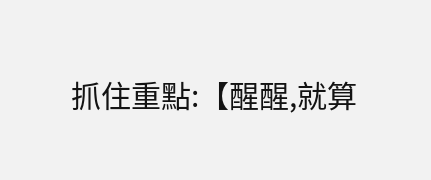抓住重點:【醒醒,就算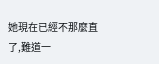她現在已經不那麼直了,難道一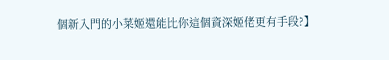個新入門的小菜姬還能比你這個資深姬佬更有手段?】